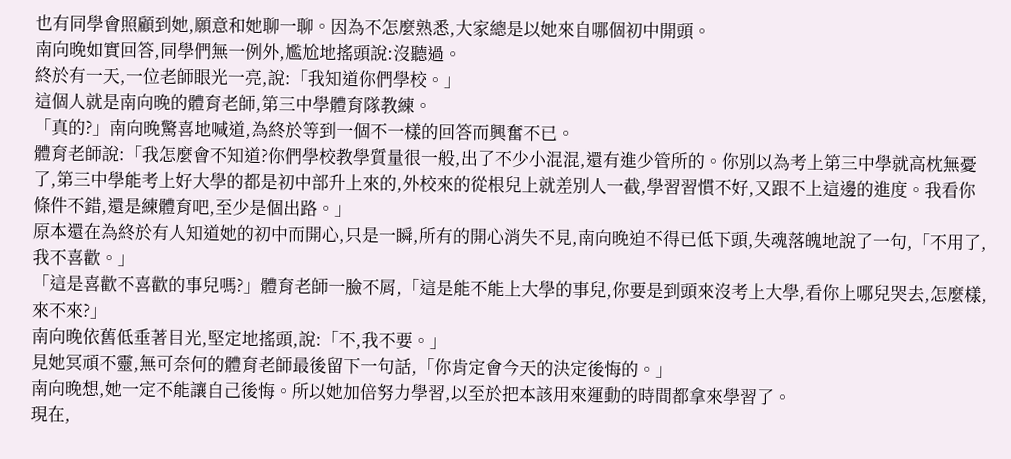也有同學會照顧到她,願意和她聊一聊。因為不怎麼熟悉,大家總是以她來自哪個初中開頭。
南向晚如實回答,同學們無一例外,尷尬地搖頭說:沒聽過。
終於有一天,一位老師眼光一亮,說:「我知道你們學校。」
這個人就是南向晚的體育老師,第三中學體育隊教練。
「真的?」南向晚驚喜地喊道,為終於等到一個不一樣的回答而興奮不已。
體育老師說:「我怎麼會不知道?你們學校教學質量很一般,出了不少小混混,還有進少管所的。你別以為考上第三中學就高枕無憂了,第三中學能考上好大學的都是初中部升上來的,外校來的從根兒上就差別人一截,學習習慣不好,又跟不上這邊的進度。我看你條件不錯,還是練體育吧,至少是個出路。」
原本還在為終於有人知道她的初中而開心,只是一瞬,所有的開心消失不見,南向晚迫不得已低下頭,失魂落魄地說了一句,「不用了,我不喜歡。」
「這是喜歡不喜歡的事兒嗎?」體育老師一臉不屑,「這是能不能上大學的事兒,你要是到頭來沒考上大學,看你上哪兒哭去,怎麼樣,來不來?」
南向晚依舊低垂著目光,堅定地搖頭,說:「不,我不要。」
見她冥頑不靈,無可奈何的體育老師最後留下一句話,「你肯定會今天的決定後悔的。」
南向晚想,她一定不能讓自己後悔。所以她加倍努力學習,以至於把本該用來運動的時間都拿來學習了。
現在,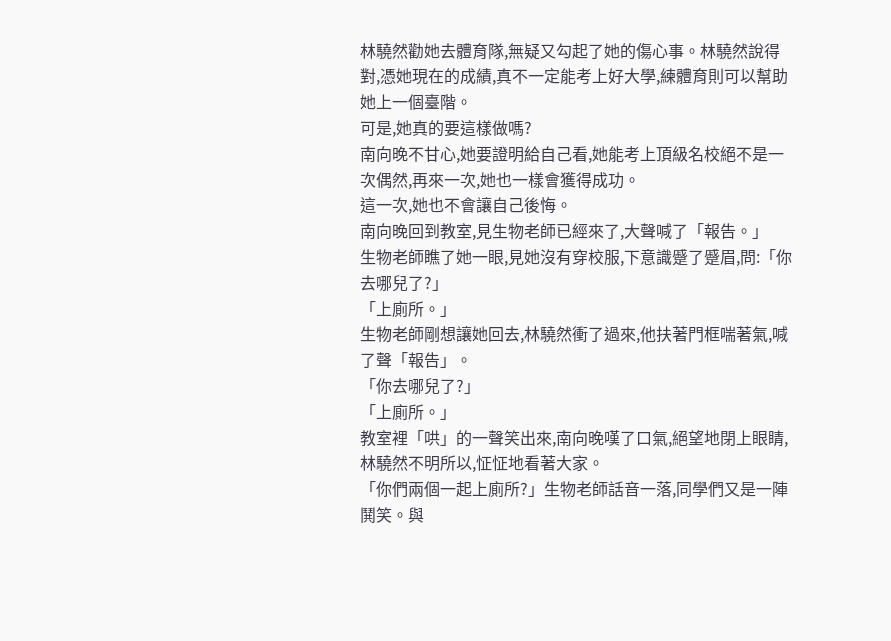林驍然勸她去體育隊,無疑又勾起了她的傷心事。林驍然說得對,憑她現在的成績,真不一定能考上好大學,練體育則可以幫助她上一個臺階。
可是,她真的要這樣做嗎?
南向晚不甘心,她要證明給自己看,她能考上頂級名校絕不是一次偶然,再來一次,她也一樣會獲得成功。
這一次,她也不會讓自己後悔。
南向晚回到教室,見生物老師已經來了,大聲喊了「報告。」
生物老師瞧了她一眼,見她沒有穿校服,下意識蹙了蹙眉,問:「你去哪兒了?」
「上廁所。」
生物老師剛想讓她回去,林驍然衝了過來,他扶著門框喘著氣,喊了聲「報告」。
「你去哪兒了?」
「上廁所。」
教室裡「哄」的一聲笑出來,南向晚嘆了口氣,絕望地閉上眼睛,林驍然不明所以,怔怔地看著大家。
「你們兩個一起上廁所?」生物老師話音一落,同學們又是一陣鬨笑。與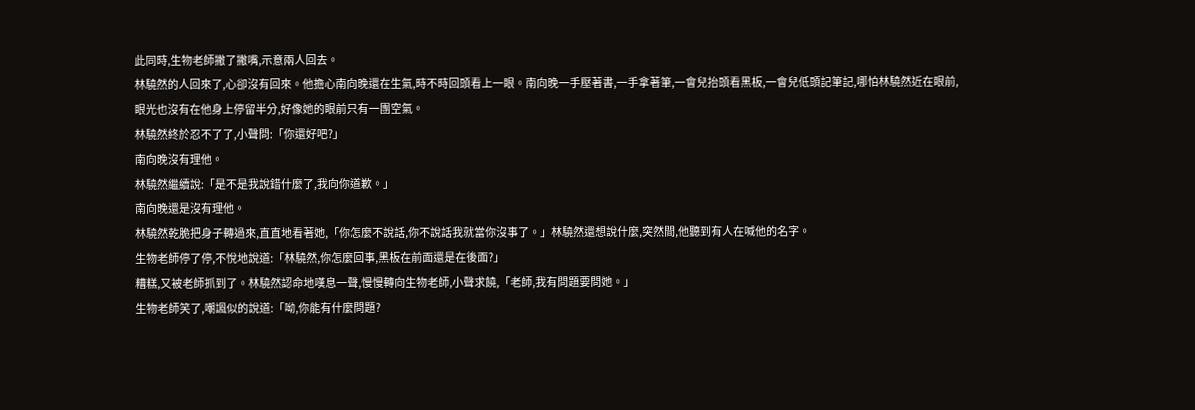此同時,生物老師撇了撇嘴,示意兩人回去。
林驍然的人回來了,心卻沒有回來。他擔心南向晚還在生氣,時不時回頭看上一眼。南向晚一手壓著書,一手拿著筆,一會兒抬頭看黑板,一會兒低頭記筆記,哪怕林驍然近在眼前,眼光也沒有在他身上停留半分,好像她的眼前只有一團空氣。
林驍然終於忍不了了,小聲問:「你還好吧?」
南向晚沒有理他。
林驍然繼續說:「是不是我說錯什麼了,我向你道歉。」
南向晚還是沒有理他。
林驍然乾脆把身子轉過來,直直地看著她,「你怎麼不說話,你不說話我就當你沒事了。」林驍然還想說什麼,突然間,他聽到有人在喊他的名字。
生物老師停了停,不悅地說道:「林驍然,你怎麼回事,黑板在前面還是在後面?」
糟糕,又被老師抓到了。林驍然認命地嘆息一聲,慢慢轉向生物老師,小聲求饒,「老師,我有問題要問她。」
生物老師笑了,嘲諷似的說道:「呦,你能有什麼問題?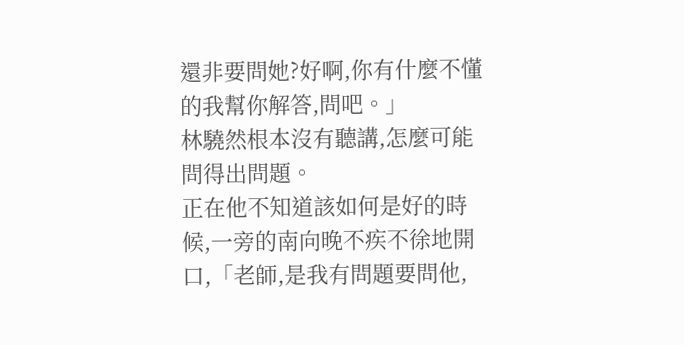還非要問她?好啊,你有什麼不懂的我幫你解答,問吧。」
林驍然根本沒有聽講,怎麼可能問得出問題。
正在他不知道該如何是好的時候,一旁的南向晚不疾不徐地開口,「老師,是我有問題要問他,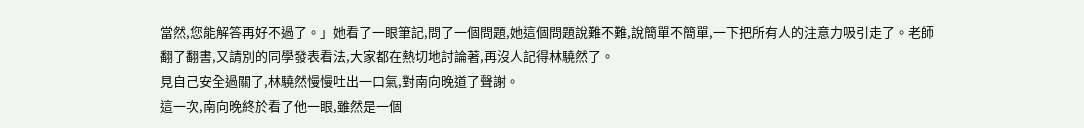當然,您能解答再好不過了。」她看了一眼筆記,問了一個問題,她這個問題說難不難,說簡單不簡單,一下把所有人的注意力吸引走了。老師翻了翻書,又請別的同學發表看法,大家都在熱切地討論著,再沒人記得林驍然了。
見自己安全過關了,林驍然慢慢吐出一口氣,對南向晚道了聲謝。
這一次,南向晚終於看了他一眼,雖然是一個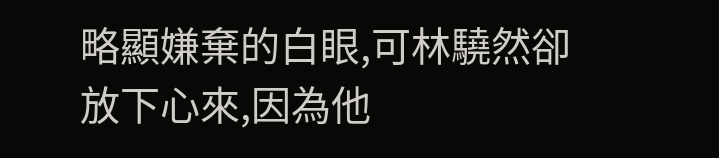略顯嫌棄的白眼,可林驍然卻放下心來,因為他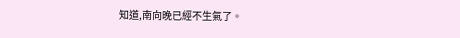知道,南向晚已經不生氣了。